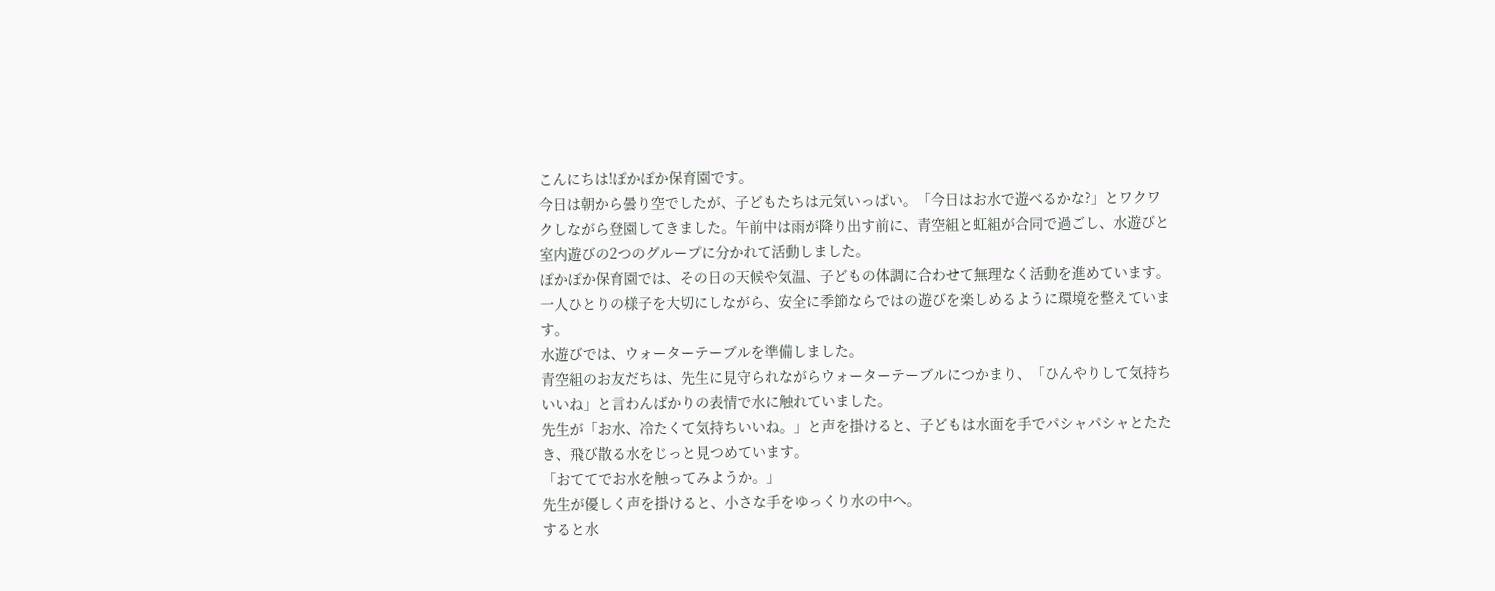こんにちは!ぽかぽか保育園です。
今日は朝から曇り空でしたが、子どもたちは元気いっぱい。「今日はお水で遊べるかな?」とワクワクしながら登園してきました。午前中は雨が降り出す前に、青空組と虹組が合同で過ごし、水遊びと室内遊びの2つのグループに分かれて活動しました。
ぽかぽか保育園では、その日の天候や気温、子どもの体調に合わせて無理なく活動を進めています。
一人ひとりの様子を大切にしながら、安全に季節ならではの遊びを楽しめるように環境を整えています。
水遊びでは、ウォーターテーブルを準備しました。
青空組のお友だちは、先生に見守られながらウォーターテーブルにつかまり、「ひんやりして気持ちいいね」と言わんばかりの表情で水に触れていました。
先生が「お水、冷たくて気持ちいいね。」と声を掛けると、子どもは水面を手でパシャパシャとたたき、飛び散る水をじっと見つめています。
「おててでお水を触ってみようか。」
先生が優しく声を掛けると、小さな手をゆっくり水の中へ。
すると水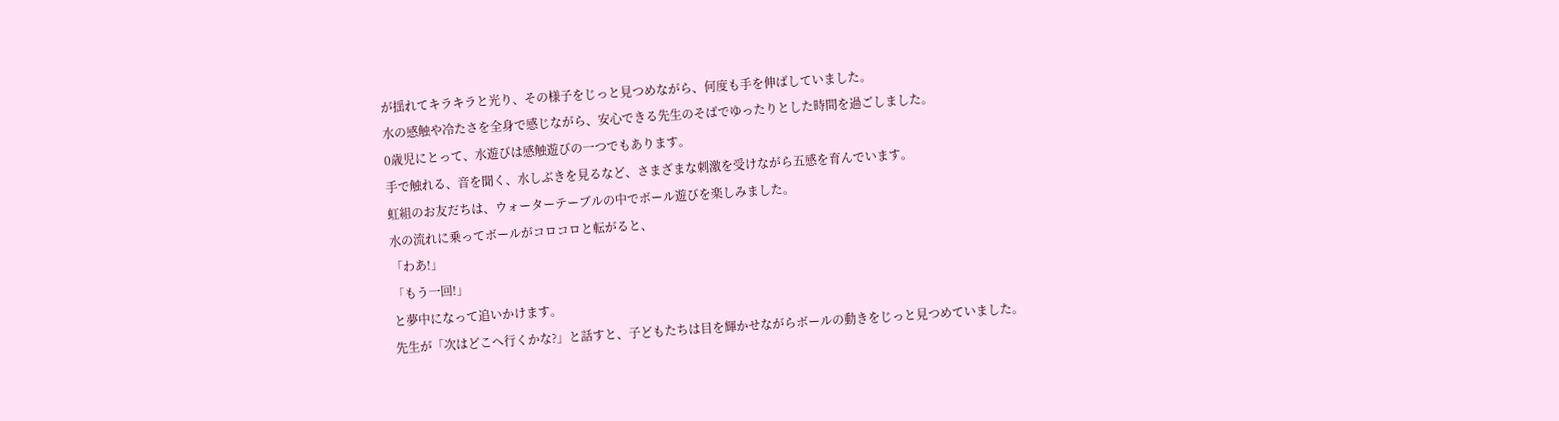が揺れてキラキラと光り、その様子をじっと見つめながら、何度も手を伸ばしていました。
水の感触や冷たさを全身で感じながら、安心できる先生のそばでゆったりとした時間を過ごしました。
0歳児にとって、水遊びは感触遊びの一つでもあります。
手で触れる、音を聞く、水しぶきを見るなど、さまざまな刺激を受けながら五感を育んでいます。
虹組のお友だちは、ウォーターテーブルの中でボール遊びを楽しみました。
水の流れに乗ってボールがコロコロと転がると、
「わあ!」
「もう一回!」
と夢中になって追いかけます。
先生が「次はどこへ行くかな?」と話すと、子どもたちは目を輝かせながらボールの動きをじっと見つめていました。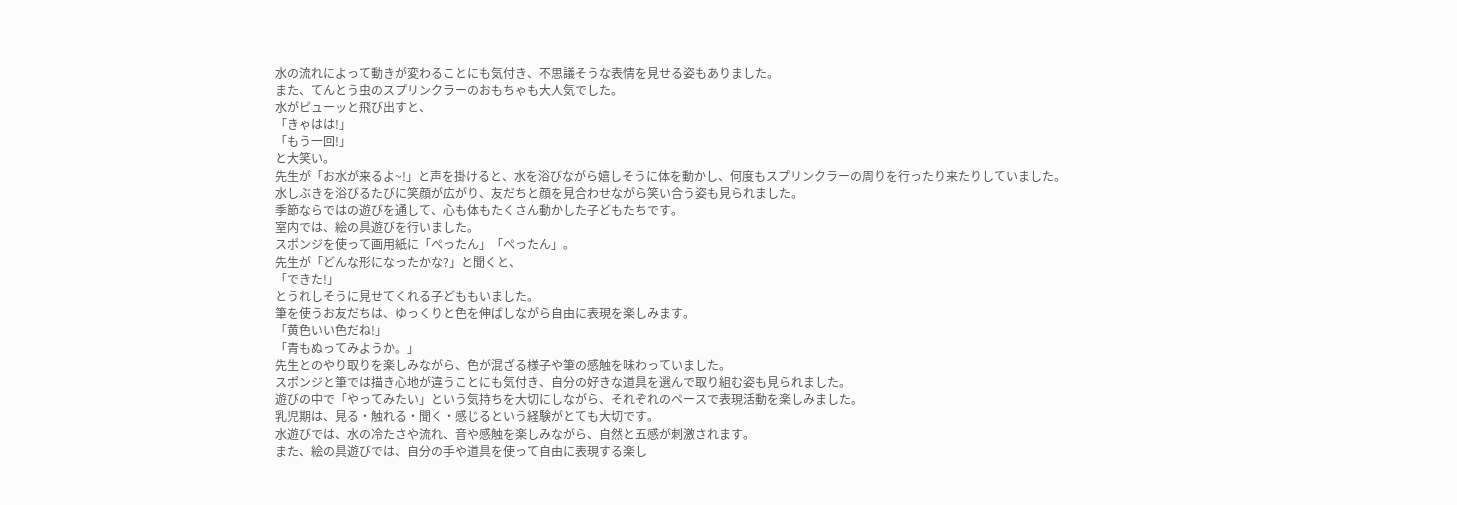水の流れによって動きが変わることにも気付き、不思議そうな表情を見せる姿もありました。
また、てんとう虫のスプリンクラーのおもちゃも大人気でした。
水がピューッと飛び出すと、
「きゃはは!」
「もう一回!」
と大笑い。
先生が「お水が来るよ~!」と声を掛けると、水を浴びながら嬉しそうに体を動かし、何度もスプリンクラーの周りを行ったり来たりしていました。
水しぶきを浴びるたびに笑顔が広がり、友だちと顔を見合わせながら笑い合う姿も見られました。
季節ならではの遊びを通して、心も体もたくさん動かした子どもたちです。
室内では、絵の具遊びを行いました。
スポンジを使って画用紙に「ぺったん」「ぺったん」。
先生が「どんな形になったかな?」と聞くと、
「できた!」
とうれしそうに見せてくれる子どももいました。
筆を使うお友だちは、ゆっくりと色を伸ばしながら自由に表現を楽しみます。
「黄色いい色だね!」
「青もぬってみようか。」
先生とのやり取りを楽しみながら、色が混ざる様子や筆の感触を味わっていました。
スポンジと筆では描き心地が違うことにも気付き、自分の好きな道具を選んで取り組む姿も見られました。
遊びの中で「やってみたい」という気持ちを大切にしながら、それぞれのペースで表現活動を楽しみました。
乳児期は、見る・触れる・聞く・感じるという経験がとても大切です。
水遊びでは、水の冷たさや流れ、音や感触を楽しみながら、自然と五感が刺激されます。
また、絵の具遊びでは、自分の手や道具を使って自由に表現する楽し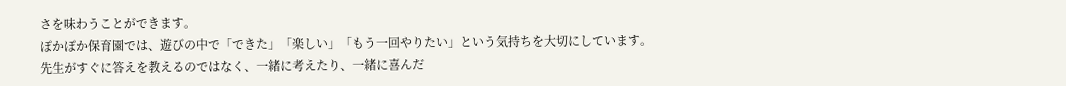さを味わうことができます。
ぽかぽか保育園では、遊びの中で「できた」「楽しい」「もう一回やりたい」という気持ちを大切にしています。
先生がすぐに答えを教えるのではなく、一緒に考えたり、一緒に喜んだ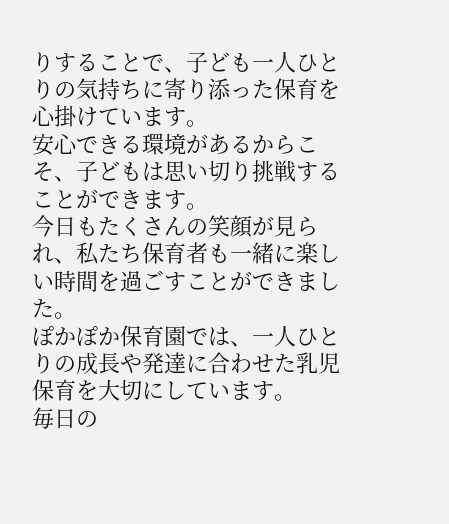りすることで、子ども一人ひとりの気持ちに寄り添った保育を心掛けています。
安心できる環境があるからこそ、子どもは思い切り挑戦することができます。
今日もたくさんの笑顔が見られ、私たち保育者も一緒に楽しい時間を過ごすことができました。
ぽかぽか保育園では、一人ひとりの成長や発達に合わせた乳児保育を大切にしています。
毎日の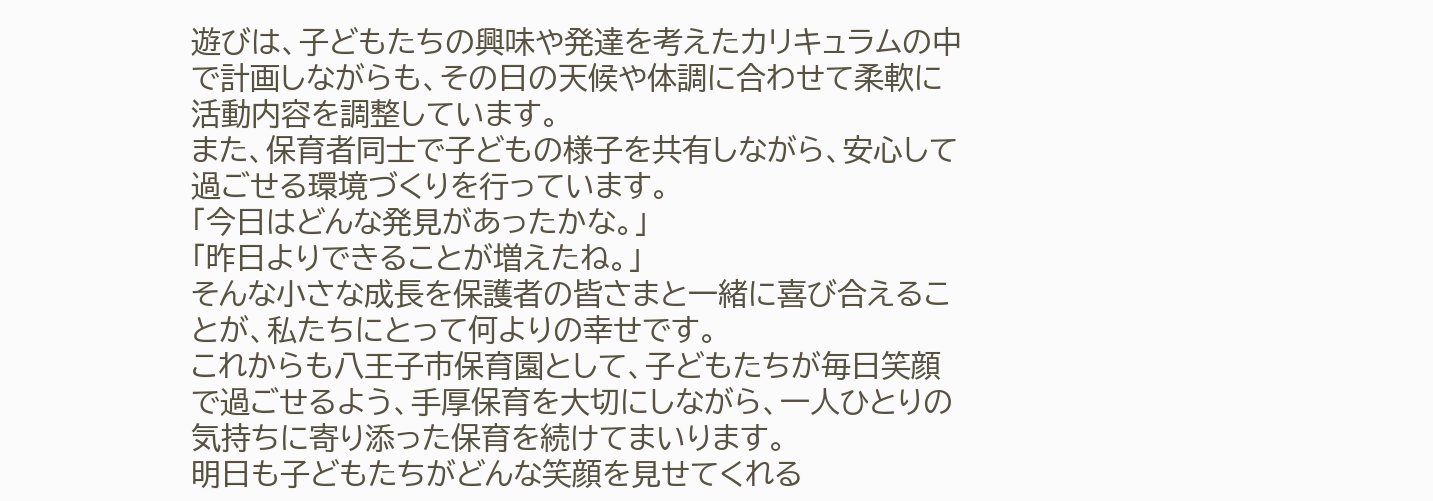遊びは、子どもたちの興味や発達を考えたカリキュラムの中で計画しながらも、その日の天候や体調に合わせて柔軟に活動内容を調整しています。
また、保育者同士で子どもの様子を共有しながら、安心して過ごせる環境づくりを行っています。
「今日はどんな発見があったかな。」
「昨日よりできることが増えたね。」
そんな小さな成長を保護者の皆さまと一緒に喜び合えることが、私たちにとって何よりの幸せです。
これからも八王子市保育園として、子どもたちが毎日笑顔で過ごせるよう、手厚保育を大切にしながら、一人ひとりの気持ちに寄り添った保育を続けてまいります。
明日も子どもたちがどんな笑顔を見せてくれる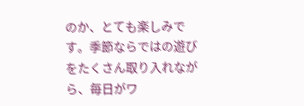のか、とても楽しみです。季節ならではの遊びをたくさん取り入れながら、毎日がワ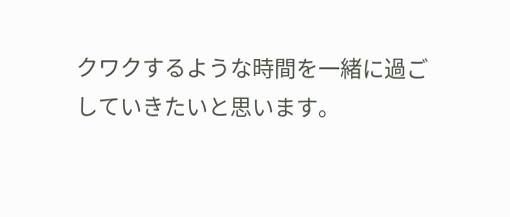クワクするような時間を一緒に過ごしていきたいと思います。